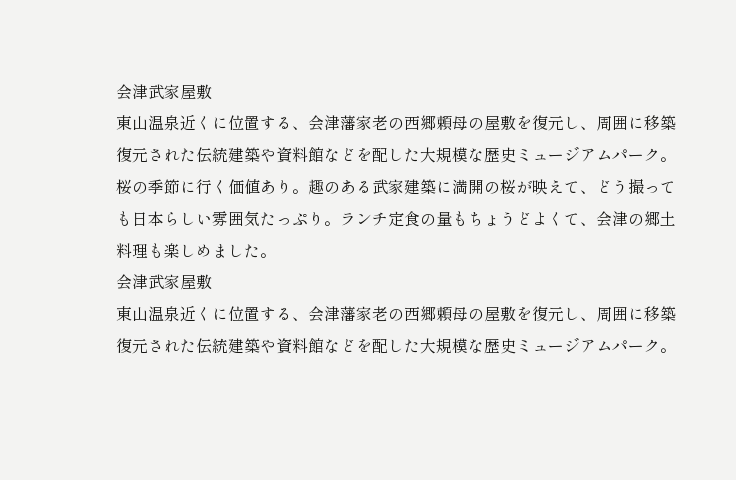会津武家屋敷
東山温泉近くに位置する、会津藩家老の西郷頼母の屋敷を復元し、周囲に移築復元された伝統建築や資料館などを配した大規模な歴史ミュージアムパーク。
桜の季節に行く価値あり。趣のある武家建築に満開の桜が映えて、どう撮っても日本らしい雰囲気たっぷり。ランチ定食の量もちょうどよくて、会津の郷土料理も楽しめました。
会津武家屋敷
東山温泉近くに位置する、会津藩家老の西郷頼母の屋敷を復元し、周囲に移築復元された伝統建築や資料館などを配した大規模な歴史ミュージアムパーク。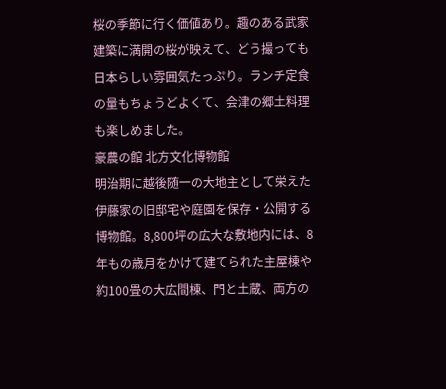桜の季節に行く価値あり。趣のある武家建築に満開の桜が映えて、どう撮っても日本らしい雰囲気たっぷり。ランチ定食の量もちょうどよくて、会津の郷土料理も楽しめました。
豪農の館 北方文化博物館
明治期に越後随一の大地主として栄えた伊藤家の旧邸宅や庭園を保存・公開する博物館。8,800坪の広大な敷地内には、8年もの歳月をかけて建てられた主屋棟や約100畳の大広間棟、門と土蔵、両方の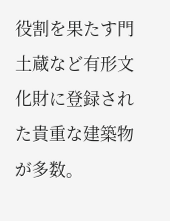役割を果たす門土蔵など有形文化財に登録された貴重な建築物が多数。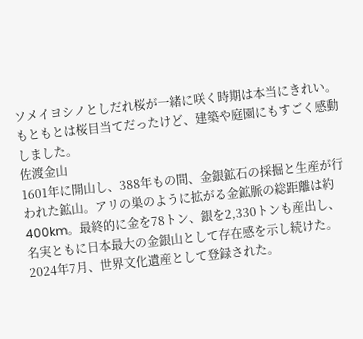ソメイヨシノとしだれ桜が一緒に咲く時期は本当にきれい。もともとは桜目当てだったけど、建築や庭園にもすごく感動しました。
佐渡金山
1601年に開山し、388年もの間、金銀鉱石の採掘と生産が行われた鉱山。アリの巣のように拡がる金鉱脈の総距離は約400km。最終的に金を78トン、銀を2,330トンも産出し、名実ともに日本最大の金銀山として存在感を示し続けた。2024年7月、世界文化遺産として登録された。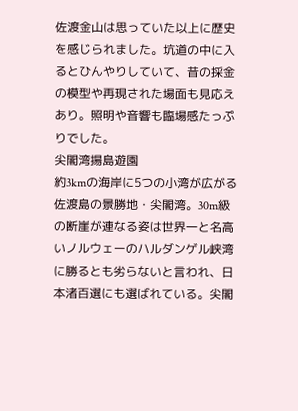佐渡金山は思っていた以上に歴史を感じられました。坑道の中に入るとひんやりしていて、昔の採金の模型や再現された場面も見応えあり。照明や音響も臨場感たっぷりでした。
尖閣湾揚島遊園
約3kmの海岸に5つの小湾が広がる佐渡島の景勝地・尖閣湾。30m級の断崖が連なる姿は世界一と名高いノルウェーのハルダンゲル峡湾に勝るとも劣らないと言われ、日本渚百選にも選ばれている。尖閣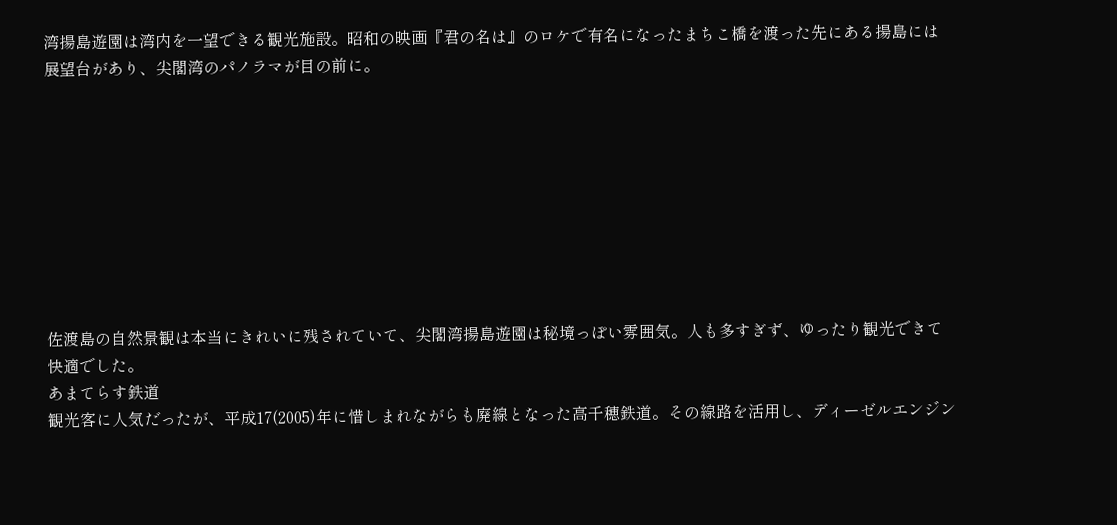湾揚島遊園は湾内を一望できる観光施設。昭和の映画『君の名は』のロケで有名になったまちこ橋を渡った先にある揚島には展望台があり、尖閣湾のパノラマが目の前に。









佐渡島の自然景観は本当にきれいに残されていて、尖閣湾揚島遊園は秘境っぽい雰囲気。人も多すぎず、ゆったり観光できて快適でした。
あまてらす鉄道
観光客に人気だったが、平成17(2005)年に惜しまれながらも廃線となった高千穂鉄道。その線路を活用し、ディーゼルエンジン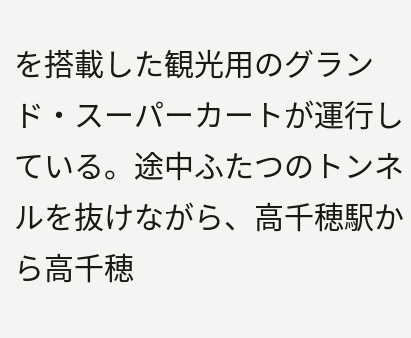を搭載した観光用のグランド・スーパーカートが運行している。途中ふたつのトンネルを抜けながら、高千穂駅から高千穂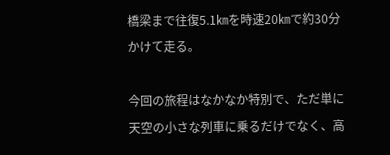橋梁まで往復5.1㎞を時速20㎞で約30分かけて走る。

今回の旅程はなかなか特別で、ただ単に天空の小さな列車に乗るだけでなく、高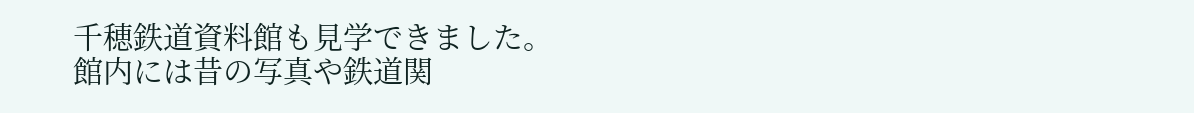千穂鉄道資料館も見学できました。
館内には昔の写真や鉄道関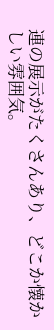連の展示がたくさんあり、どこか懐かしい雰囲気。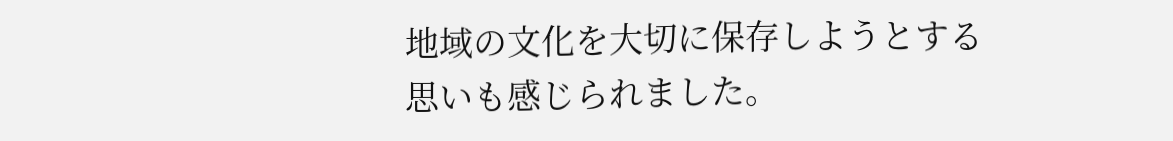地域の文化を大切に保存しようとする思いも感じられました。